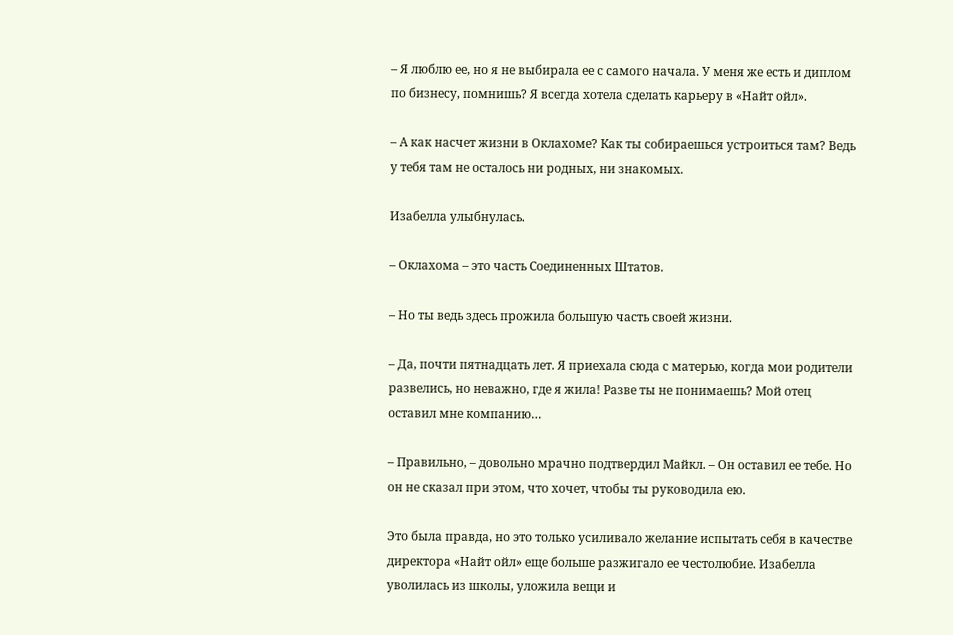– Я люблю ее, но я не выбирала ее с самого начала. У меня же есть и диплом по бизнесу, помнишь? Я всегда хотела сделать карьеру в «Найт ойл».

– А как насчет жизни в Оклахоме? Как ты собираешься устроиться там? Ведь у тебя там не осталось ни родных, ни знакомых.

Изабелла улыбнулась.

– Оклахома – это часть Соединенных Штатов.

– Но ты ведь здесь прожила большую часть своей жизни.

– Да, почти пятнадцать лет. Я приехала сюда с матерью, когда мои родители развелись, но неважно, где я жила! Разве ты не понимаешь? Мой отец оставил мне компанию…

– Правильно, – довольно мрачно подтвердил Майкл. – Он оставил ее тебе. Но он не сказал при этом, что хочет, чтобы ты руководила ею.

Это была правда, но это только усиливало желание испытать себя в качестве директора «Найт ойл» еще больше разжигало ее честолюбие. Изабелла уволилась из школы, уложила вещи и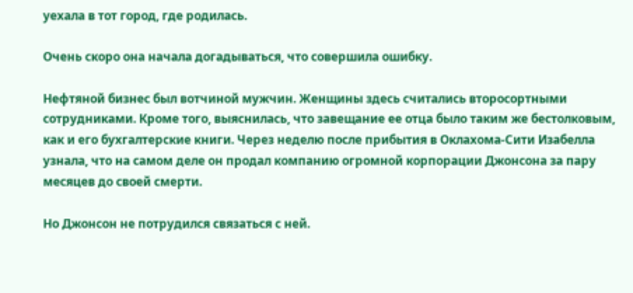уехала в тот город, где родилась.

Очень скоро она начала догадываться, что совершила ошибку.

Нефтяной бизнес был вотчиной мужчин. Женщины здесь считались второсортными сотрудниками. Кроме того, выяснилась, что завещание ее отца было таким же бестолковым, как и его бухгалтерские книги. Через неделю после прибытия в Оклахома-Сити Изабелла узнала, что на самом деле он продал компанию огромной корпорации Джонсона за пару месяцев до своей смерти.

Но Джонсон не потрудился связаться с ней.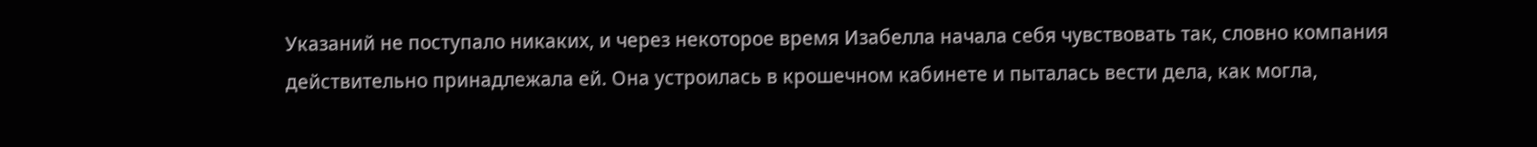Указаний не поступало никаких, и через некоторое время Изабелла начала себя чувствовать так, словно компания действительно принадлежала ей. Она устроилась в крошечном кабинете и пыталась вести дела, как могла,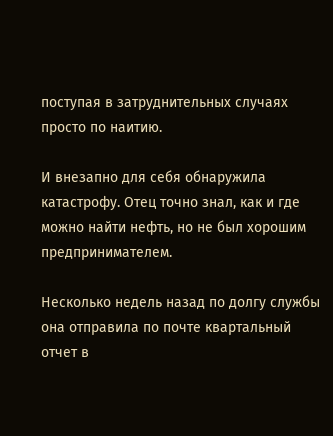поступая в затруднительных случаях просто по наитию.

И внезапно для себя обнаружила катастрофу. Отец точно знал, как и где можно найти нефть, но не был хорошим предпринимателем.

Несколько недель назад по долгу службы она отправила по почте квартальный отчет в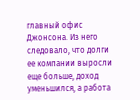главный офис Джонсона. Из него следовало, что долги ее компании выросли еще больше, доход уменьшился, а работа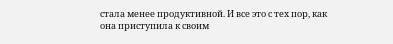стала менее продуктивной. И все это с тех пор, как она приступила к своим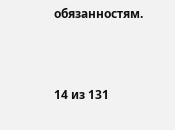обязанностям.



14 из 131